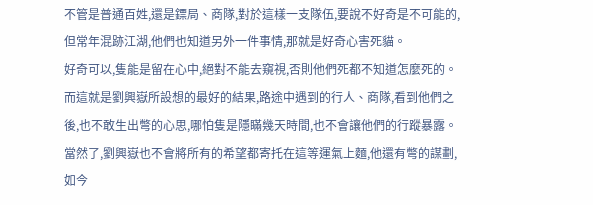不管是普通百姓,還是鏢局、商隊,對於這樣一支隊伍,要說不好奇是不可能的,但常年混跡江湖,他們也知道另外一件事情,那就是好奇心害死貓。
好奇可以,隻能是留在心中,絕對不能去窺視,否則他們死都不知道怎麼死的。
而這就是劉興嶽所設想的最好的結果,路途中遇到的行人、商隊,看到他們之後,也不敢生出彆的心思,哪怕隻是隱瞞幾天時間,也不會讓他們的行蹤暴露。
當然了,劉興嶽也不會將所有的希望都寄托在這等運氣上麵,他還有彆的謀劃,如今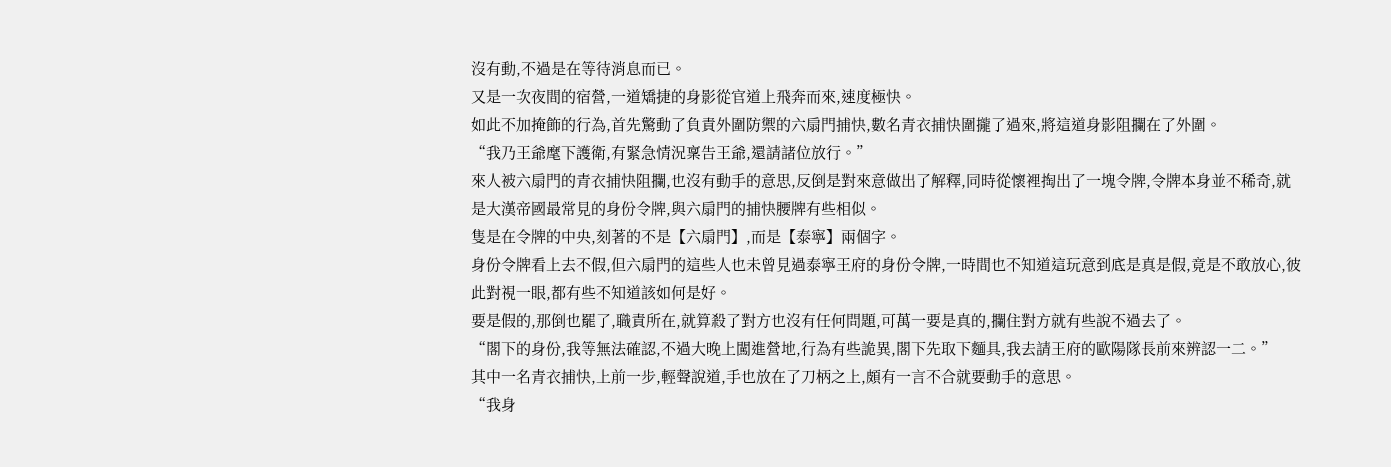沒有動,不過是在等待消息而已。
又是一次夜間的宿營,一道矯捷的身影從官道上飛奔而來,速度極快。
如此不加掩飾的行為,首先驚動了負責外圍防禦的六扇門捕快,數名青衣捕快圍攏了過來,將這道身影阻攔在了外圍。
“我乃王爺麾下護衛,有緊急情況稟告王爺,還請諸位放行。”
來人被六扇門的青衣捕快阻攔,也沒有動手的意思,反倒是對來意做出了解釋,同時從懷裡掏出了一塊令牌,令牌本身並不稀奇,就是大漢帝國最常見的身份令牌,與六扇門的捕快腰牌有些相似。
隻是在令牌的中央,刻著的不是【六扇門】,而是【泰寧】兩個字。
身份令牌看上去不假,但六扇門的這些人也未曾見過泰寧王府的身份令牌,一時間也不知道這玩意到底是真是假,竟是不敢放心,彼此對視一眼,都有些不知道該如何是好。
要是假的,那倒也罷了,職責所在,就算殺了對方也沒有任何問題,可萬一要是真的,攔住對方就有些說不過去了。
“閣下的身份,我等無法確認,不過大晚上闖進營地,行為有些詭異,閣下先取下麵具,我去請王府的歐陽隊長前來辨認一二。”
其中一名青衣捕快,上前一步,輕聲說道,手也放在了刀柄之上,頗有一言不合就要動手的意思。
“我身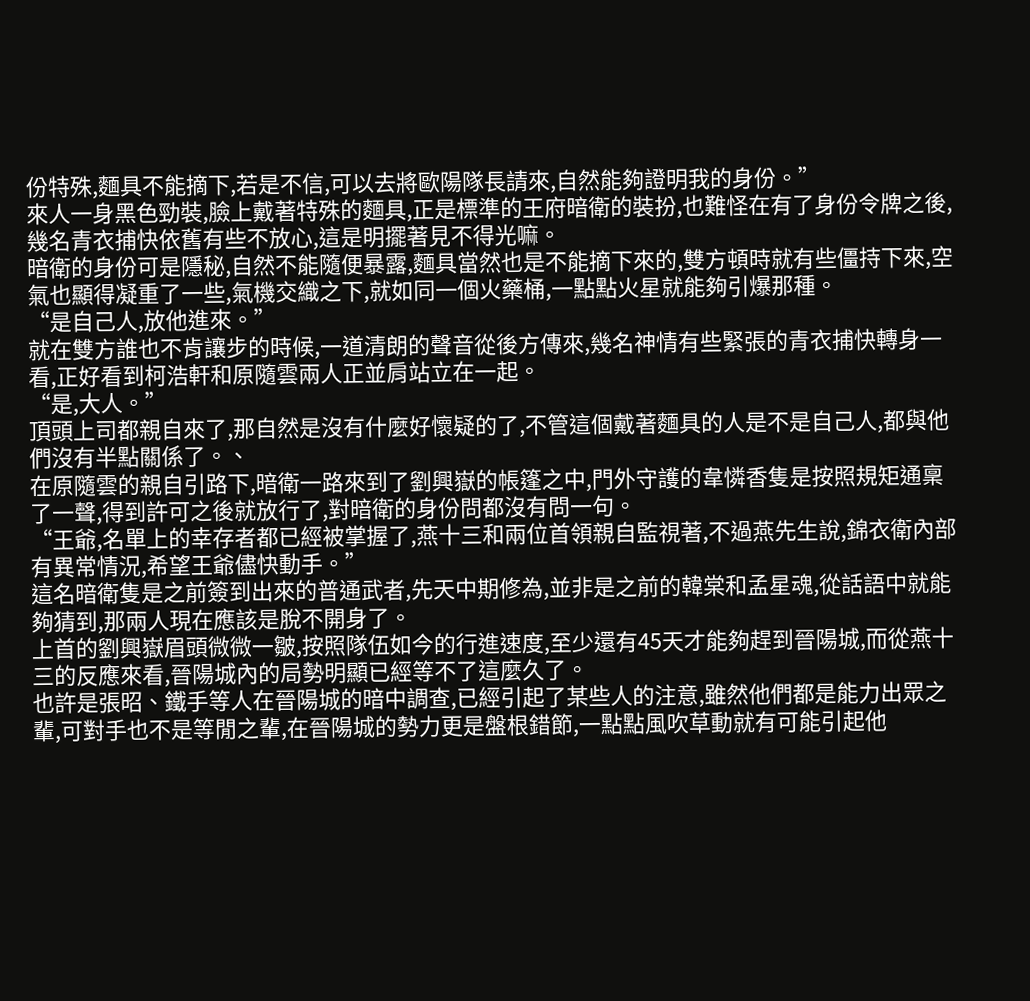份特殊,麵具不能摘下,若是不信,可以去將歐陽隊長請來,自然能夠證明我的身份。”
來人一身黑色勁裝,臉上戴著特殊的麵具,正是標準的王府暗衛的裝扮,也難怪在有了身份令牌之後,幾名青衣捕快依舊有些不放心,這是明擺著見不得光嘛。
暗衛的身份可是隱秘,自然不能隨便暴露,麵具當然也是不能摘下來的,雙方頓時就有些僵持下來,空氣也顯得凝重了一些,氣機交織之下,就如同一個火藥桶,一點點火星就能夠引爆那種。
“是自己人,放他進來。”
就在雙方誰也不肯讓步的時候,一道清朗的聲音從後方傳來,幾名神情有些緊張的青衣捕快轉身一看,正好看到柯浩軒和原隨雲兩人正並肩站立在一起。
“是,大人。”
頂頭上司都親自來了,那自然是沒有什麼好懷疑的了,不管這個戴著麵具的人是不是自己人,都與他們沒有半點關係了。、
在原隨雲的親自引路下,暗衛一路來到了劉興嶽的帳篷之中,門外守護的韋憐香隻是按照規矩通稟了一聲,得到許可之後就放行了,對暗衛的身份問都沒有問一句。
“王爺,名單上的幸存者都已經被掌握了,燕十三和兩位首領親自監視著,不過燕先生說,錦衣衛內部有異常情況,希望王爺儘快動手。”
這名暗衛隻是之前簽到出來的普通武者,先天中期修為,並非是之前的韓棠和孟星魂,從話語中就能夠猜到,那兩人現在應該是脫不開身了。
上首的劉興嶽眉頭微微一皺,按照隊伍如今的行進速度,至少還有45天才能夠趕到晉陽城,而從燕十三的反應來看,晉陽城內的局勢明顯已經等不了這麼久了。
也許是張昭、鐵手等人在晉陽城的暗中調查,已經引起了某些人的注意,雖然他們都是能力出眾之輩,可對手也不是等閒之輩,在晉陽城的勢力更是盤根錯節,一點點風吹草動就有可能引起他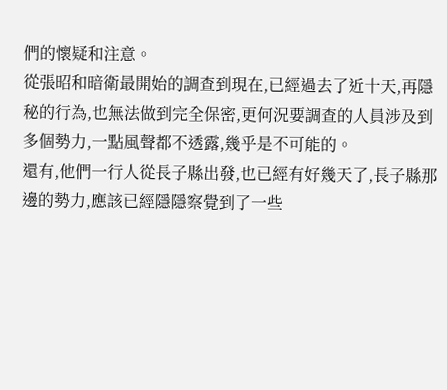們的懷疑和注意。
從張昭和暗衛最開始的調查到現在,已經過去了近十天,再隱秘的行為,也無法做到完全保密,更何況要調查的人員涉及到多個勢力,一點風聲都不透露,幾乎是不可能的。
還有,他們一行人從長子縣出發,也已經有好幾天了,長子縣那邊的勢力,應該已經隱隱察覺到了一些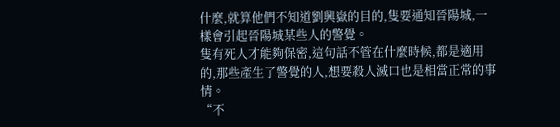什麼,就算他們不知道劉興嶽的目的,隻要通知晉陽城,一樣會引起晉陽城某些人的警覺。
隻有死人才能夠保密,這句話不管在什麼時候,都是適用的,那些產生了警覺的人,想要殺人滅口也是相當正常的事情。
“不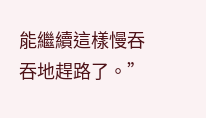能繼續這樣慢吞吞地趕路了。”